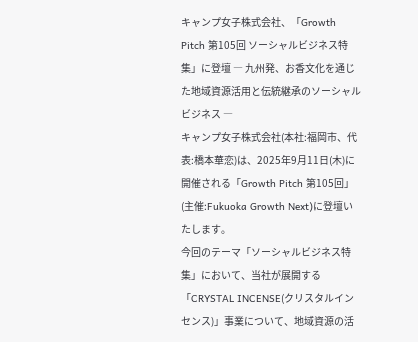キャンプ女子株式会社、「Growth Pitch 第105回 ソーシャルビジネス特集」に登壇 ― 九州発、お香文化を通じた地域資源活用と伝統継承のソーシャルビジネス ―
キャンプ女子株式会社(本社:福岡市、代表:橋本華恋)は、2025年9月11日(木)に開催される「Growth Pitch 第105回」(主催:Fukuoka Growth Next)に登壇いたします。
今回のテーマ「ソーシャルビジネス特集」において、当社が展開する「CRYSTAL INCENSE(クリスタルインセンス)」事業について、地域資源の活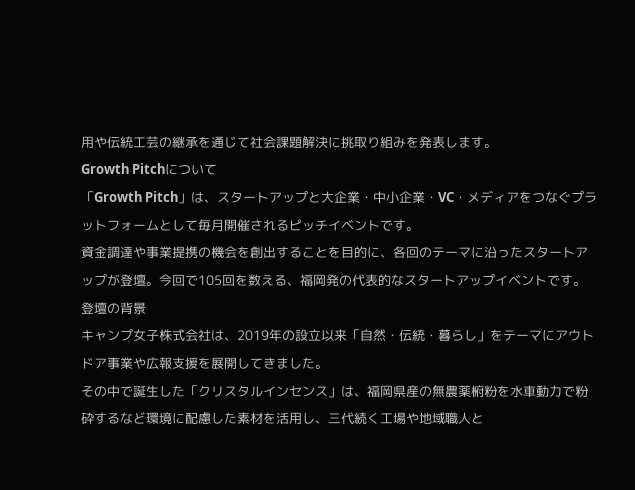用や伝統工芸の継承を通じて社会課題解決に挑取り組みを発表します。
Growth Pitchについて
「Growth Pitch」は、スタートアップと大企業・中小企業・VC・メディアをつなぐプラットフォームとして毎月開催されるピッチイベントです。
資金調達や事業提携の機会を創出することを目的に、各回のテーマに沿ったスタートアップが登壇。今回で105回を数える、福岡発の代表的なスタートアップイベントです。
登壇の背景
キャンプ女子株式会社は、2019年の設立以来「自然・伝統・暮らし」をテーマにアウトドア事業や広報支援を展開してきました。
その中で誕生した「クリスタルインセンス」は、福岡県産の無農薬椨粉を水車動力で粉砕するなど環境に配慮した素材を活用し、三代続く工場や地域職人と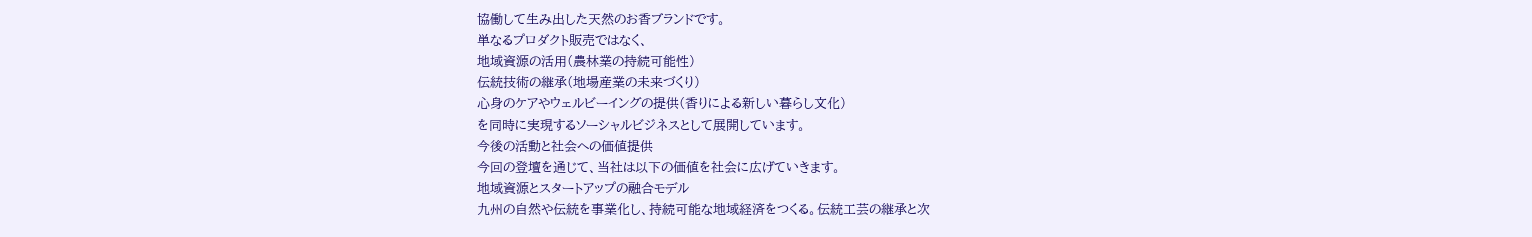協働して生み出した天然のお香ブランドです。
単なるプロダクト販売ではなく、
地域資源の活用(農林業の持続可能性)
伝統技術の継承(地場産業の未来づくり)
心身のケアやウェルビーイングの提供(香りによる新しい暮らし文化)
を同時に実現するソーシャルビジネスとして展開しています。
今後の活動と社会への価値提供
今回の登壇を通じて、当社は以下の価値を社会に広げていきます。
地域資源とスタートアップの融合モデル
九州の自然や伝統を事業化し、持続可能な地域経済をつくる。伝統工芸の継承と次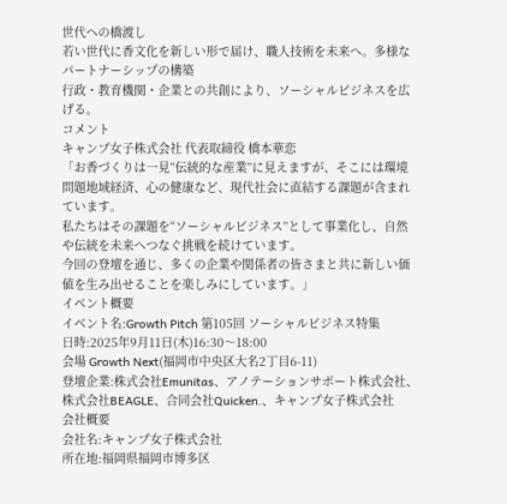世代への橋渡し
若い世代に香文化を新しい形で届け、職人技術を未来へ。多様なパートナーシップの構築
行政・教育機関・企業との共創により、ソーシャルビジネスを広げる。
コメント
キャンプ女子株式会社 代表取締役 橋本華恋
「お香づくりは一見“伝統的な産業”に見えますが、そこには環境問題地域経済、心の健康など、現代社会に直結する課題が含まれています。
私たちはその課題を“ソーシャルビジネス”として事業化し、自然や伝統を未来へつなぐ挑戦を続けています。
今回の登壇を通じ、多くの企業や関係者の皆さまと共に新しい価値を生み出せることを楽しみにしています。」
イベント概要
イベント名:Growth Pitch 第105回 ソーシャルビジネス特集
日時:2025年9月11日(木)16:30〜18:00
会場 Growth Next(福岡市中央区大名2丁目6-11)
登壇企業:株式会社Emunitas、アノテーションサポート株式会社、株式会社BEAGLE、合同会社Quicken.、キャンプ女子株式会社
会社概要
会社名:キャンプ女子株式会社
所在地:福岡県福岡市博多区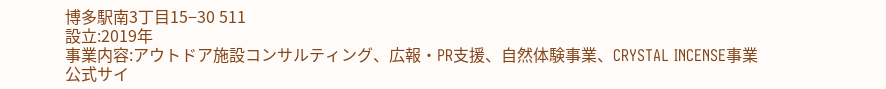博多駅南3丁目15−30 511
設立:2019年
事業内容:アウトドア施設コンサルティング、広報・PR支援、自然体験事業、CRYSTAL INCENSE事業
公式サイ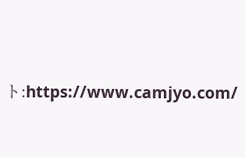ト:https://www.camjyo.com/